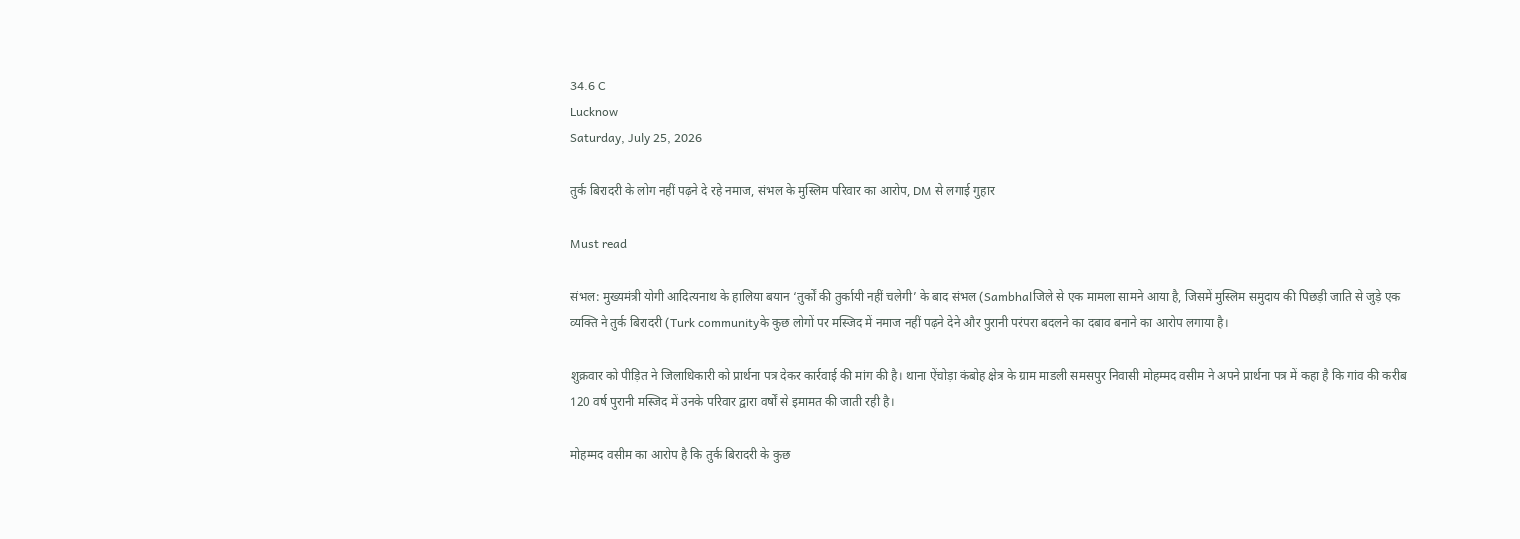34.6 C
Lucknow
Saturday, July 25, 2026

तुर्क बिरादरी के लोग नहीं पढ़ने दे रहे नमाज, संभल के मुस्लिम परिवार का आरोप, DM से लगाई गुहार

Must read

संभल: मुख्यमंत्री योगी आदित्यनाथ के हालिया बयान ‘तुर्कों की तुर्कायी नहीं चलेगी’ के बाद संभल (Sambhalजिले से एक मामला सामने आया है, जिसमें मुस्लिम समुदाय की पिछड़ी जाति से जुड़े एक व्यक्ति ने तुर्क बिरादरी (Turk communityके कुछ लोगों पर मस्जिद में नमाज नहीं पढ़ने देने और पुरानी परंपरा बदलने का दबाव बनाने का आरोप लगाया है।

शुक्रवार को पीड़ित ने जिलाधिकारी को प्रार्थना पत्र देकर कार्रवाई की मांग की है। थाना ऐंचोड़ा कंबोह क्षेत्र के ग्राम माडली समसपुर निवासी मोहम्मद वसीम ने अपने प्रार्थना पत्र में कहा है कि गांव की करीब 120 वर्ष पुरानी मस्जिद में उनके परिवार द्वारा वर्षों से इमामत की जाती रही है।

मोहम्मद वसीम का आरोप है कि तुर्क बिरादरी के कुछ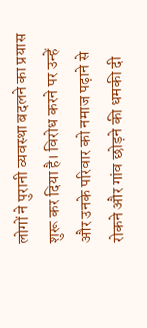लोगों ने पुरानी व्यवस्था बदलने का प्रयास शुरू कर दिया है। विरोध करने पर उन्हें और उनके परिवार को नमाज पढ़ाने से रोकने और गांव छोड़ने की धमकी दी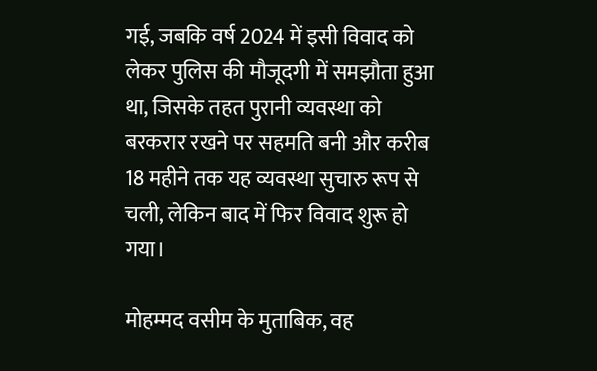गई, जबकि वर्ष 2024 में इसी विवाद को लेकर पुलिस की मौजूदगी में समझौता हुआ था, जिसके तहत पुरानी व्यवस्था को बरकरार रखने पर सहमति बनी और करीब 18 महीने तक यह व्यवस्था सुचारु रूप से चली, लेकिन बाद में फिर विवाद शुरू हो गया।

मोहम्मद वसीम के मुताबिक, वह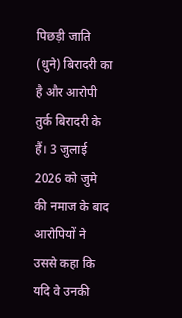पिछड़ी जाति (धुने) बिरादरी का है और आरोपी तुर्क बिरादरी के हैं। 3 जुलाई 2026 को जुमे की नमाज के बाद आरोपियों ने उससे कहा कि यदि वे उनकी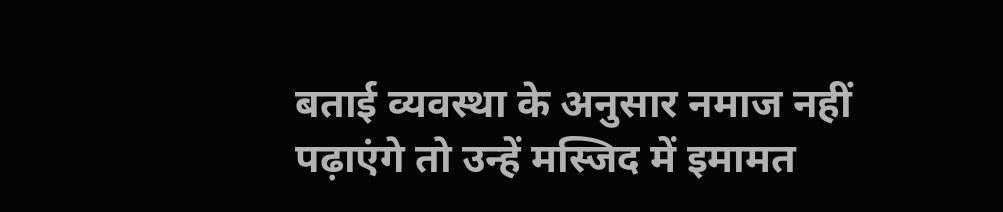बताई व्यवस्था के अनुसार नमाज नहीं पढ़ाएंगे तो उन्हें मस्जिद में इमामत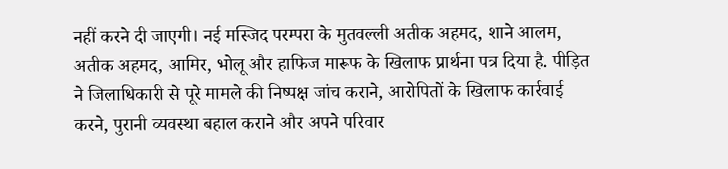नहीं करने दी जाएगी। नई मस्जिद परम्परा के मुतवल्ली अतीक अहमद, शाने आलम, अतीक अहमद, आमिर, भोलू और हाफिज मारूफ के खिलाफ प्रार्थना पत्र दिया है. पीड़ित ने जिलाधिकारी से पूरे मामले की निष्पक्ष जांच कराने, आरोपितों के खिलाफ कार्रवाई करने, पुरानी व्यवस्था बहाल कराने और अपने परिवार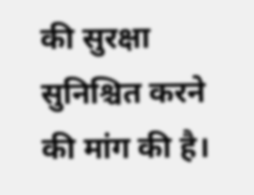की सुरक्षा सुनिश्चित करने की मांग की है।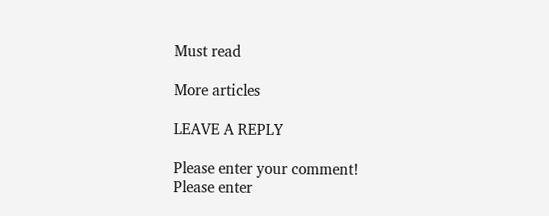Must read

More articles

LEAVE A REPLY

Please enter your comment!
Please enter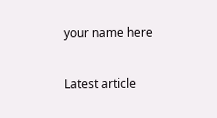your name here

Latest article